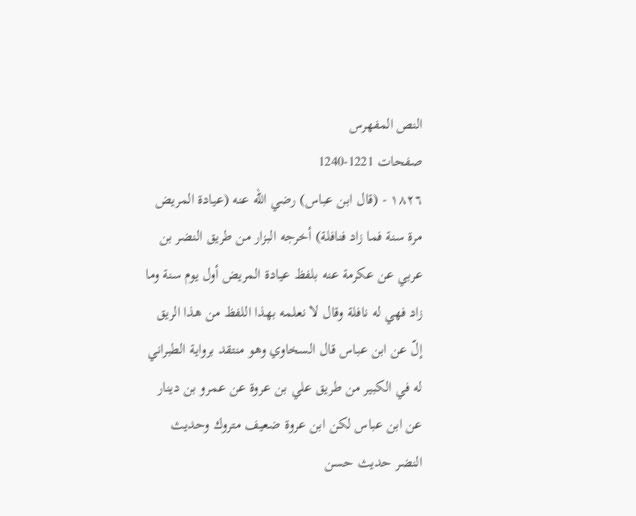النص المفهرس
صفحات 1221-1240
١٨٢٦ - (قال ابن عباس) رضي الله عنه (عيادة المريض مرة سنة فما زاد فنافلة) أخرجه البزار من طريق النضر بن عربي عن عكرمة عنه بلفظ عيادة المريض أول يوم سنة وما زاد فهي له نافلة وقال لا نعلمه بهذا اللفظ من هذا الريق إلّ عن ابن عباس قال السخاوي وهو منتقد برواية الطبراني له في الكبير من طريق علي بن عروة عن عمرو بن دينار عن ابن عباس لكن ابن عروة ضعيف متروك وحديث النضر حديث حسن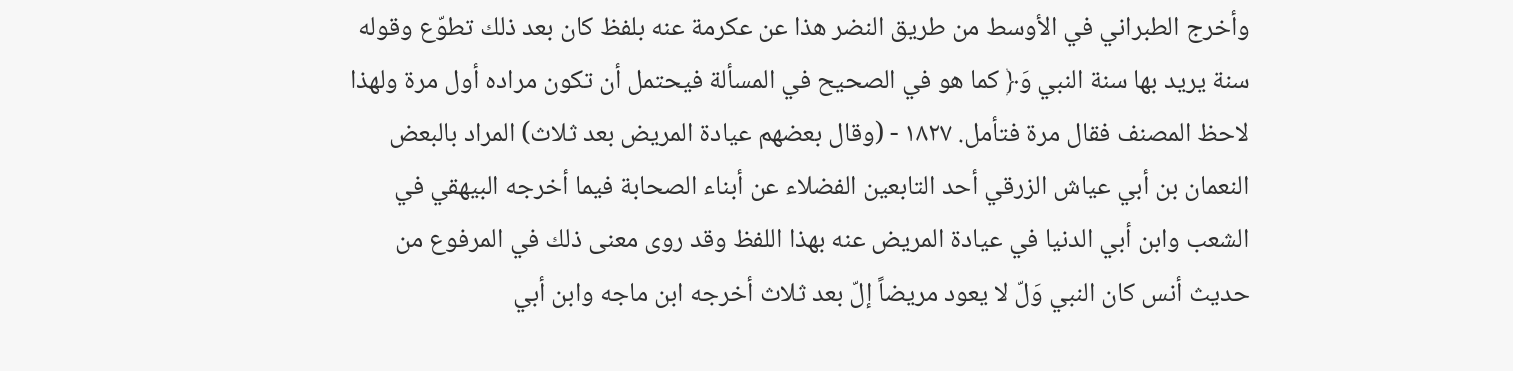وأخرج الطبراني في الأوسط من طريق النضر هذا عن عكرمة عنه بلفظ كان بعد ذلك تطوّع وقوله سنة يريد بها سنة النبي وَ﴿ كما هو في الصحيح في المسألة فيحتمل أن تكون مراده أول مرة ولهذا لاحظ المصنف فقال مرة فتأمل. ١٨٢٧ - (وقال بعضهم عيادة المريض بعد ثلاث) المراد بالبعض النعمان بن أبي عياش الزرقي أحد التابعين الفضلاء عن أبناء الصحابة فيما أخرجه البيهقي في الشعب وابن أبي الدنيا في عيادة المريض عنه بهذا اللفظ وقد روى معنى ذلك في المرفوع من حديث أنس كان النبي وَلّ لا يعود مريضاً إلّ بعد ثلاث أخرجه ابن ماجه وابن أبي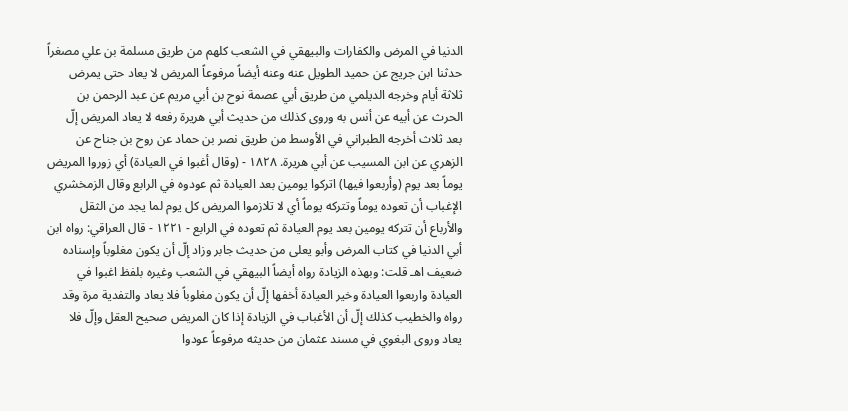الدنيا في المرض والكفارات والبيهقي في الشعب كلهم من طريق مسلمة بن علي مصغراً حدثنا ابن جريج عن حميد الطويل عنه وعنه أيضاً مرفوعاً المریض لا يعاد حتی یمرض ثلاثة أيام وخرجه الديلمي من طريق أبي عصمة نوح بن أبي مريم عن عبد الرحمن بن الحرث عن أبيه عن أنس به وروى كذلك من حديث أبي هريرة رفعه لا يعاد المريض إلّ بعد ثلاث أخرجه الطبراني في الأوسط من طريق نصر بن حماد عن روح بن جناح عن الزهري عن ابن المسيب عن أبي هريرة. ١٨٢٨ - (وقال أغبوا في العيادة) أي زوروا المريض يوماً بعد يوم (وأربعوا فيها) اتركوا يومين بعد العيادة ثم عودوه في الرابع وقال الزمخشري الإغباب أن تعوده يوماً وتتركه يوماً أي لا تلازموا المريض كل يوم لما يجد من الثقل والأرباع أن تتركه يومين بعد يوم العيادة ثم تعوده في الرابع - ١٢٢١ - قال العراقي: رواه ابن أبي الدنيا في كتاب المرض وأبو يعلى من حديث جابر وزاد إلّ أن يكون مغلوباً وإسناده ضعيف اهـ قلت: وبهذه الزيادة رواه أيضاً البيهقي في الشعب وغيره بلفظ اغبوا في العيادة واربعوا العيادة وخير العيادة أخفها إلّ أن يكون مغلوباً فلا يعاد والتفدية مرة وقد رواه والخطيب كذلك إلّ أن الأغباب في الزيادة إذا كان المريض صحيح العقل وإلّ فلا يعاد وروى البغوي في مسند عثمان من حديثه مرفوعاً عودوا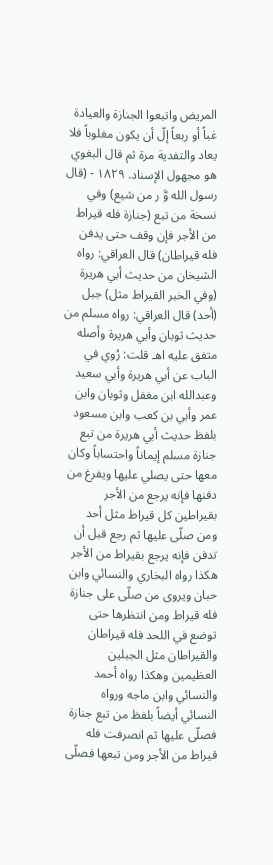المريض واتبعوا الجنازة والعيادة غباً أو ربعاً إلّ أن يكون مغلوباً فلا يعاد والتفدية مرة ثم قال البغوي هو مجهول الإسناد. ١٨٢٩ - (قال رسول الله وَّ ر من شيع) وفي نسخة من تبع (جنازة فله قيراط من الأجر فإن وقف حتى يدفن فله قيراطان) قال العراقي: رواه الشيخان من حديث أبي هريرة (وفي الخبر القيراط مثل) جبل (أحد) قال العراقي: رواه مسلم من حديث ثوبان وأبي هريرة وأصله متفق عليه اهـ قلت: رُوي في الباب عن أبي هريرة وأبي سعيد وعبدالله ابن مغفل وثوبان وابن عمر وأبي بن كعب وابن مسعود بلفظ حديث أبي هريرة من تبع جنازة مسلم إيماناً واحتساباً وكان معها حتى يصلي عليها ويفرغ من دفنها فإنه يرجع من الأجر بقيراطين كل قيراط مثل أحد ومن صلّى عليها ثم رجع قبل أن تدفن فإنه يرجع بقيراط من الأجر هكذا رواه البخاري والنسائي وابن حبان ويروى من صلّى على جنازة فله قيراط ومن انتظرها حتى توضع في اللحد فله قيراطان والقيراطان مثل الجبلين العظيمين وهكذا رواه أحمد والنسائي وابن ماجه ورواه النسائي أيضاً بلفظ من تبع جنازة فصلّى عليها ثم انصرفت فله قيراط من الأجر ومن تبعها فصلّى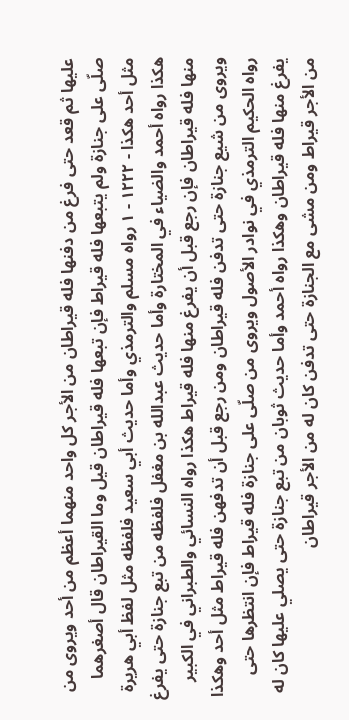عليها ثم قعد حتى فرغ من دفنها فله قيراطان من الأجر كل واحد منهما أعظم من أحد ويروى من صلّى على جنازة ولم يتبعها فله قيراط فإن تبعها فله قيراطان قيل وما القيراطان قال أصغرهما مثل أحد هكذا - ١٢٢٢ - ١ رواه مسلم والترمذي وأما حديث أبي سعيد فلفظه مثل لفظ أبي هريرة هكذا رواه أحمد والضياء في المختارة وأما حديث عبدالله بن مغفل فلفظه من تبع جنازة حتى يفرغ منها فله قيراطان فإن رجع قبل أن يفرغ منها فله قيراط هكذا رواه النسائي والطبراني في الكبير ويروى من شيع جنازة حتى تدفن فله قيراطان ومن رجع قبل أن تدفهن فله قيراط مثل أحد وهكذا رواه الحكيم الترمذي في نوادر الأصول ويروى من صلّى على جنازة فله قيراط فإن انتظرها حتى يفرغ منها فله قيراطان وهكذا رواه أحمد وأما حديث ثوبان من تبع جنازة حتى يصلي عليها كان له من الأجر قيراط ومن مشى مع الجنازة حتى تدفن كان له من الأجر قيراطان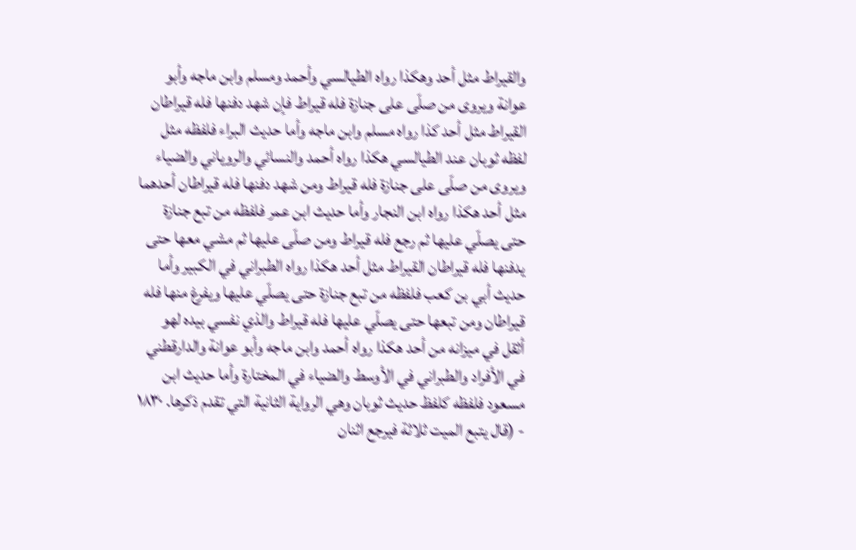والقيراط مثل أحد وهكذا رواه الطيالسي وأحمد ومسلم وابن ماجه وأبو عوانة ويروى من صلّى على جنازة فله قيراط فإن شهد دفنها فله قيراطان القيراط مثل أحد كذا رواه مسلم وابن ماجه وأما حديث البراء فلفظه مثل لفظه ثوبان عند الطيالسي هكذا رواه أحمد والنسائي والروياني والضياء ويروى من صلّى على جنازة فله قيراط ومن شهد دفنها فله قيراطان أحدهما مثل أحد هكذا رواه ابن النجار وأما حديث ابن عمر فلفظه من تبع جنازة حتى يصلّي عليها ثم رجع فله قيراط ومن صلّى عليها ثم مشي معها حتى يدفنها فله قيراطان القيراط مثل أحد هكذا رواه الطبراني في الكبير وأما حديث أبي بن كعب فلفظه من تبع جنازة حتى يصلّي عليها ويفرغ منها فله قيراطان ومن تبعها حتى يصلّي عليها فله قيراط والذي نفسي بيده لهو أثقل في ميزانه من أحد هكذا رواه أحمد وابن ماجه وأبو عوانة والدارقطني في الأفراد والطبراني في الأوسط والضياء في المختارة وأما حديث ابن مسعود فلفظه كلفظ حديث ثوبان وهي الرواية الثانية التي تقدم ذكرها. ١٨٣٠ - (قال يتبع الميت ثلاثة فيرجع اثنان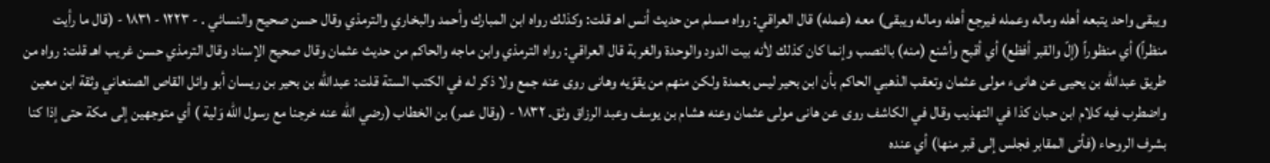ويبقى واحد يتبعه أهله وماله وعمله فيرجع أهله وماله ويبقى) معه (عمله) قال العراقي: رواه مسلم من حديث أنس اهـ قلت: وكذلك رواه ابن المبارك وأحمد والبخاري والترمذي وقال حسن صحيح والنسائي . - ١٢٢٣ - ١٨٣١ - (قال ما رأيت منظراً) أي منظوراً (إلّ والقبر أفظع) أي أقبح وأشنع (منه) بالنصب وإنما كان كذلك لأنه بيت الدود والوحدة والغربة قال العراقي: رواه الترمذي وابن ماجه والحاكم من حديث عثمان وقال صحيح الإسناد وقال الترمذي حسن غريب اهـ قلت: رواه من طريق عبدالله بن يحيى عن هانىء مولى عثمان وتعقب الذهبي الحاكم بأن ابن بحير ليس بعمدة ولكن منهم من يقوّيه وهانى روى عنه جمع ولا ذكر له في الكتب الستة قلت: عبدالله بن بحير بن ريسان أبو وائل القاص الصنعاني وثقة ابن معين واضطرب فيه كلام ابن حبان كذا في التهذيب وقال في الكاشف روى عن هانى مولى عثمان وعنه هشام بن يوسف وعبد الرزاق وثق. ١٨٣٢ - (وقال عمر) بن الخطاب (رضي الله عنه خرجنا مع رسول الله وَلية ) أي متوجهين إلى مكة حتى إذا كنا بشرف الروحاء (فأتى المقابر فجلس إلى قبر منها) أي عنده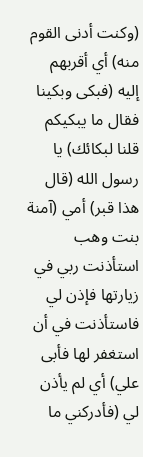(وكنت أدنى القوم منه) أي أقربهم إليه (فبكى وبكينا فقال ما يبكيكم قلنا لبكائك) يا رسول الله (قال هذا قبر) أمي (آمنة بنت وهب استأذنت ربي في زيارتها فإذن لي فاستأذنت في أن استغفر لها فأبى علي) أي لم يأذن لي (فأدركني ما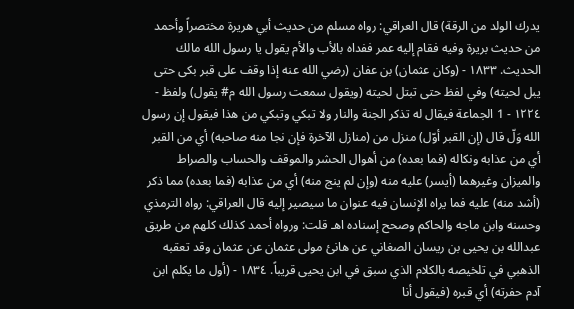يدرك الولد من الرقة) قال العراقي: رواه مسلم من حديث أبي هريرة مختصراً وأحمد من حديث بريرة وفيه فقام إليه عمر ففداه بالأب والأم يقول يا رسول الله مالك الحديث. ١٨٣٣ - (وكان عثمان) بن عفان (رضي الله عنه إذا وقف على قبر بکی حتی یبل لحيته) وفي لفظ حتى تبتل لحيته (ويقول سمعت رسول الله م# يقول) ولفظ - ١٢٢٤ - 1 الجماعة فيقال له تذكر الجنة والنار ولا تبكي وتبكي من هذا فيقول إن رسول الله وَلّ قال (إن القبر أوّل) منزل من (منازل الآخرة فإن نجا منه صاحبه) أي من القبر أي من عذابه ونكاله (فما بعده) من أهوال الحشر والموقف والحساب والصراط والميزان وغيرهما (أيسر) عليه منه (وإن لم ينج منه) أي من عذابه (فما بعده) مما ذكر (أشد منه) عليه فما يراه الإنسان فيه عنوان ما سيصير إليه قال العراقي: رواه الترمذي وحسنه وابن ماجه والحاكم وصحح إسناده اهـ قلت: ورواه أحمد كذلك كلهم من طريق عبدالله بن يحيى بن ريسان الصغاني عن هانئ مولى عثمان عن عثمان وقد تعقبه الذهبي في تلخيصه بالكلام الذي سبق في ابن يحيى قريباً. ١٨٣٤ - (أول ما يكلم ابن آدم حفرته) أي قبره (فيقول أنا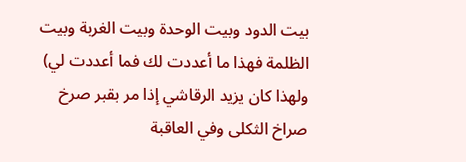بيت الدود وبيت الوحدة وبيت الغربة وبيت الظلمة فهذا ما أعددت لك فما أعددت لي) ولهذا كان يزيد الرقاشي إذا مر بقبر صرخ صراخ الثكلى وفي العاقبة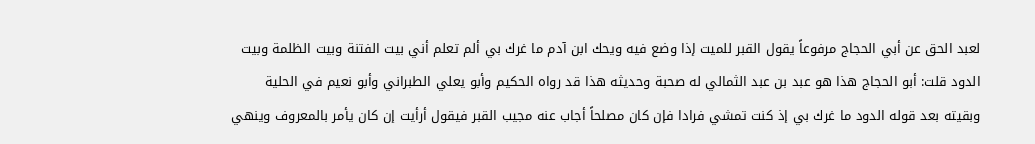لعبد الحق عن أبي الحجاج مرفوعاً يقول القبر للميت إذا وضع فيه ويحك ابن آدم ما غرك بي ألم تعلم أني بيت الفتنة وبيت الظلمة وبيت الدود قلت: أبو الحجاج هذا هو عبد بن عبد الثمالي له صحبة وحديثه هذا قد رواه الحكيم وأبو يعلي الطبراني وأبو نعيم في الحلية وبقيته بعد قوله الدود ما غرك بي إذ كنت تمشي فرادا فإن كان مصلحاً أجاب عنه مجيب القبر فيقول أرأيت إن كان يأمر بالمعروف وينهي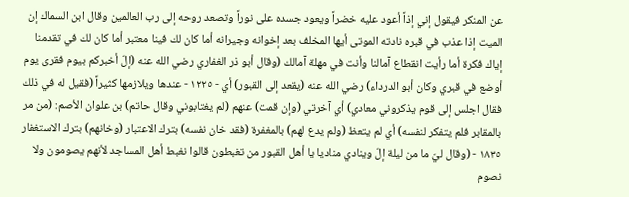عن المنكر فيقول إني إذاً أعود عليه خضراً ويعود جسده على نوراً وتصعد روحه إلى رب العالمين وقال ابن السماك إن الميت إذا عذب في قبره نادته الموتى أيها المخلف بعد إخوانه وجيرانه أما كان لك فينا معتبر أما كان لك في تقدمنا إياك فكرة أما رأيت انقطاع آمالنا وأنت في مهلة آمالك (وقال أبو ذر الغفاري رضي الله عنه (إلّ أخبركم بيوم فقرى يوم أوضع في قبري وكان أبو الدرداء) رضي الله عنه (يقعد إلى القبور) أي - ١٢٢٥ - عندها ويلازمها كثيراً (فقيل له في ذلك فقال اجلس إلى قوم يذكروني معادي) أي آخرتي (وإن قمت) عنهم (لم يغتابوني وقال حاتم) بن علوان الأصم: (من مر بالمقابر فلم يتفكر لنفسه) أي لم يتعظ (ولم يدع لهم) بالمغفرة (فقد خان نفسه) بترك الاعتبار (وخانهم) بترك الاستغفار ١٨٣٥ - (وقال ليّ ما من ليلة إلّ وينادي مناديا يا أهل القبور من تغبطون قالوا نغبط أهل المساجد لأنهم يصومون ولا نصوم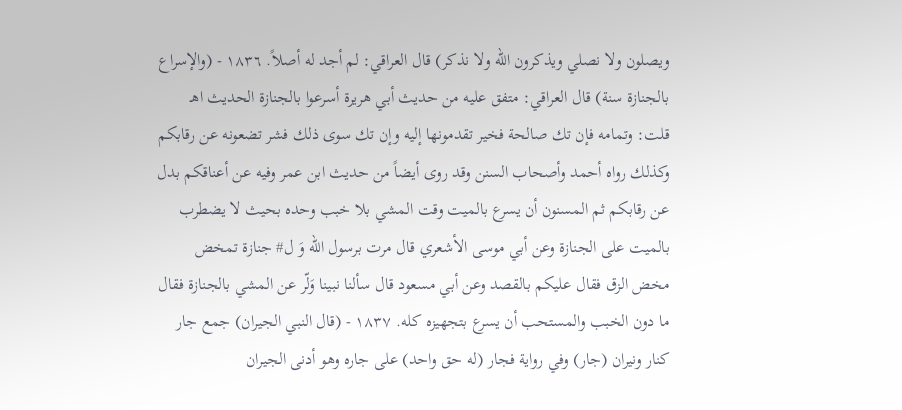ويصلون ولا نصلي ويذكرون الله ولا نذكر) قال العراقي: لم أجد له أصلاً. ١٨٣٦ - (والإسراع بالجنازة سنة) قال العراقي: متفق عليه من حديث أبي هريرة أسرعوا بالجنازة الحديث اهـ قلت: وتمامه فإن تك صالحة فخیر تقدمونها إليه وإن تك سوى ذلك فشر تضعونه عن رقابكم وكذلك رواه أحمد وأصحاب السنن وقد روى أيضاً من حديث ابن عمر وفيه عن أعناقكم بدل عن رقابكم ثم المسنون أن يسرع بالميت وقت المشي بلا خبب وحده بحيث لا يضطرب بالميت على الجنازة وعن أبي موسى الأشعري قال مرت برسول الله وَ ل# جنازة تمخض مخض الزق فقال عليكم بالقصد وعن أبي مسعود قال سألنا نبينا وَلّر عن المشي بالجنازة فقال ما دون الخبب والمستحب أن يسرع بتجهيزه کله. ١٨٣٧ - (قال النبي الجيران) جمع جار كنار ونيران (جار) وفي رواية فجار (له حق واحد) على جاره وهو أدنى الجيران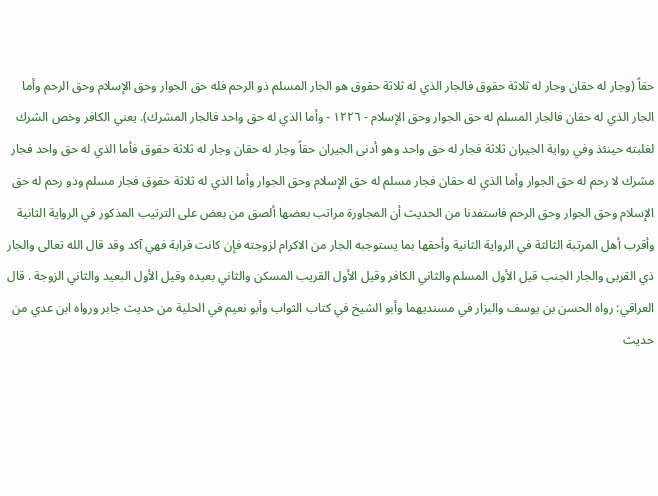حقاً (وجار له حقان وجار له ثلاثة حقوق فالجار الذي له ثلاثة حقوق هو الجار المسلم ذو الرحم فله حق الجوار وحق الإسلام وحق الرحم وأما الجار الذي له حقان فالجار المسلم له حق الجوار وحق الإسلام - ١٢٢٦ - وأما الذي له حق واحد فالجار المشرك). يعني الكافر وخص الشرك لغلبته حينئذ وفي رواية الجيران ثلاثة فجار له حق واحد وهو أدنى الجيران حقاً وجار له حقان وجار له ثلاثة حقوق فأما الذي له حق واحد فجار مشرك لا رحم له حق الجوار وأما الذي له حقان فجار مسلم له حق الإسلام وحق الجوار وأما الذي له ثلاثة حقوق فجار مسلم وذو رحم له حق الإسلام وحق الجوار وحق الرحم فاستفدنا من الحديث أن المجاورة مراتب بعضها ألصق من بعض على الترتيب المذكور في الرواية الثانية وأقرب أهل المرتبة الثالثة في الرواية الثانية وأحقها بما يستوجبه الجار من الاكرام لزوجته فإن كانت قرابة فهي آكد وقد قال الله تعالى والجار ذي القربى والجار الجنب قيل الأول المسلم والثاني الكافر وقيل الأول القريب المسكن والثاني بعيده وقيل الأول البعيد والثاني الزوجة . قال العراقي: رواه الحسن بن يوسف والبزار في مسنديهما وأبو الشيخ في کتاب الثواب وأبو نعيم في الحلية من حديث جابر ورواه ابن عدي من حديث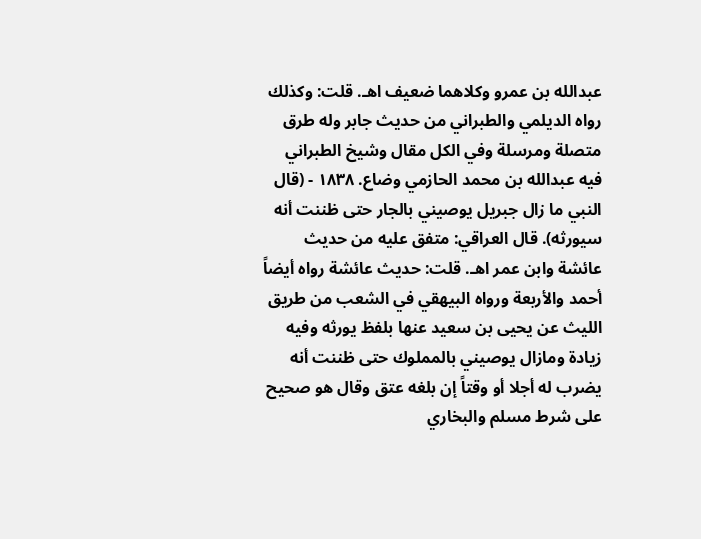عبدالله بن عمرو وكلاهما ضعيف اهـ. قلت: وكذلك رواه الديلمي والطبراني من حديث جابر وله طرق متصلة ومرسلة وفي الكل مقال وشيخ الطبراني فيه عبدالله بن محمد الحازمي وضاع. ١٨٣٨ - (قال النبي ما زال جبريل يوصيني بالجار حتى ظننت أنه سیورثه). قال العراقي: متفق عليه من حديث عائشة وابن عمر اهـ. قلت: حديث عائشة رواه أيضاً أحمد والأربعة ورواه البيهقي في الشعب من طريق الليث عن يحيى بن سعيد عنها بلفظ يورثه وفيه زيادة ومازال يوصيني بالمملوك حتى ظننت أنه يضرب له أجلا أو وقتاً إن بلغه عتق وقال هو صحيح على شرط مسلم والبخاري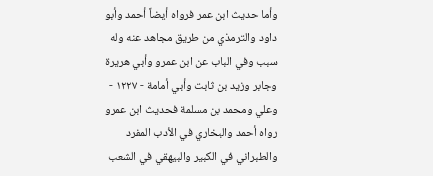وأما حديث ابن عمر فرواه أيضاً أحمد وأبو داود والترمذي من طريق مجاهد عنه وله سبب وفي الباب عن ابن عمرو وأبي هريرة وجابر وزيد بن ثابت وأبي أمامة - ١٢٢٧ - وعلي ومحمد بن مسلمة فحديث ابن عمرو رواه أحمد والبخاري في الأدب المفرد والطبراني في الكبير والبيهقي في الشعب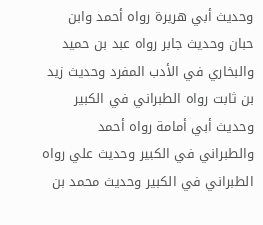وحديث أبي هريرة رواه أحمد وابن حبان وحديث جابر رواه عبد بن حميد والبخاري في الأدب المفرد وحديث زيد بن ثابت رواه الطبراني في الكبير وحديث أبي أمامة رواه أحمد والطبراني في الكبير وحديث علي رواه الطبراني في الكبير وحديث محمد بن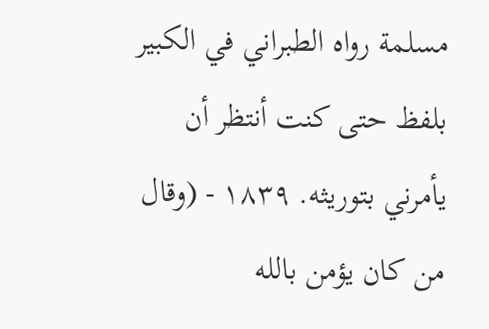مسلمة رواه الطبراني في الكبير بلفظ حتى كنت أنتظر أن يأمرني بتوريثه. ١٨٣٩ - (وقال من كان يؤمن بالله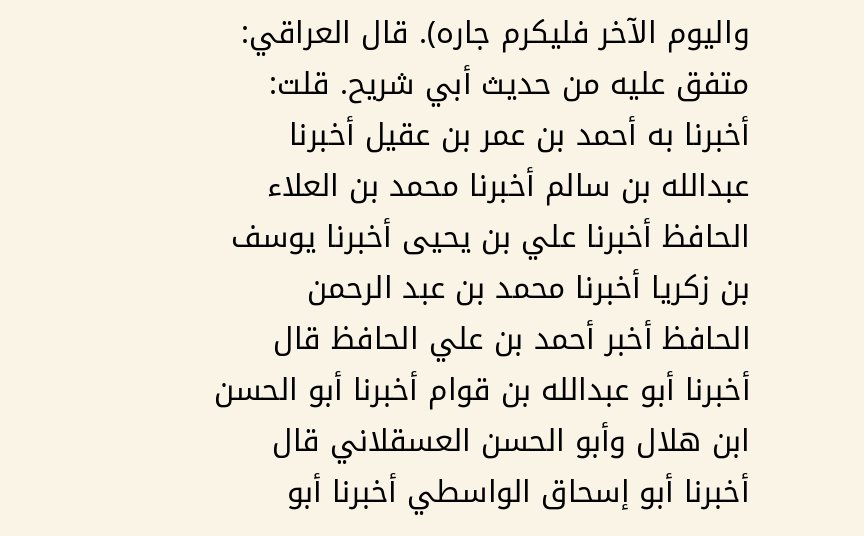واليوم الآخر فليكرم جاره). قال العراقي: متفق عليه من حديث أبي شريح. قلت: أخبرنا به أحمد بن عمر بن عقيل أخبرنا عبدالله بن سالم أخبرنا محمد بن العلاء الحافظ أخبرنا علي بن يحيى أخبرنا يوسف بن زكريا أخبرنا محمد بن عبد الرحمن الحافظ أخبر أحمد بن علي الحافظ قال أخبرنا أبو عبدالله بن قوام أخبرنا أبو الحسن ابن هلال وأبو الحسن العسقلاني قال أخبرنا أبو إسحاق الواسطي أخبرنا أبو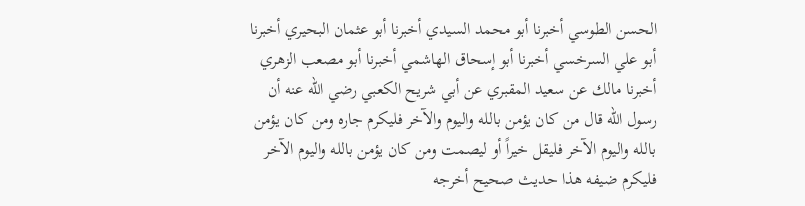الحسن الطوسي أخبرنا أبو محمد السيدي أخبرنا أبو عثمان البحيري أخبرنا أبو علي السرخسي أخبرنا أبو إسحاق الهاشمي أخبرنا أبو مصعب الزهري أخبرنا مالك عن سعيد المقبري عن أبي شريح الكعبي رضي الله عنه أن رسول الله قال من كان يؤمن بالله واليوم والآخر فليكرم جاره ومن كان يؤمن بالله واليوم الآخر فليقل خيراً أو ليصمت ومن كان يؤمن بالله واليوم الآخر فليكرم ضيفه هذا حديث صحيح أخرجه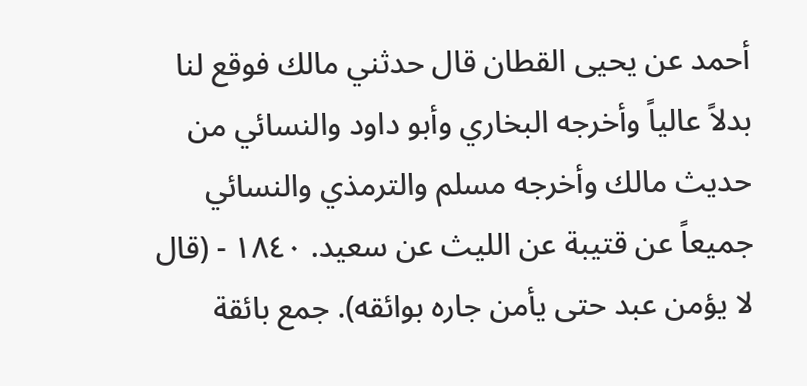أحمد عن يحيى القطان قال حدثني مالك فوقع لنا بدلاً عالياً وأخرجه البخاري وأبو داود والنسائي من حديث مالك وأخرجه مسلم والترمذي والنسائي جميعاً عن قتيبة عن الليث عن سعید. ١٨٤٠ - (قال لا يؤمن عبد حتى يأمن جاره بوائقه). جمع بائقة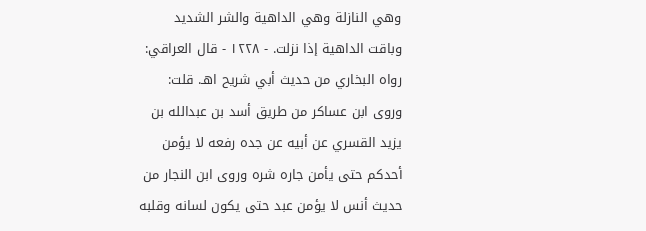وهي النازلة وهي الداهية والشر الشديد وباقت الداهية إذا نزلت. - ١٢٢٨ - قال العراقي: رواه البخاري من حديث أبي شريح اهـ. قلت: وروى ابن عساكر من طريق أسد بن عبدالله بن يزيد القسري عن أبيه عن جده رفعه لا يؤمن أحدكم حتى يأمن جاره شره وروى ابن النجار من حديث أنس لا يؤمن عبد حتى يكون لسانه وقلبه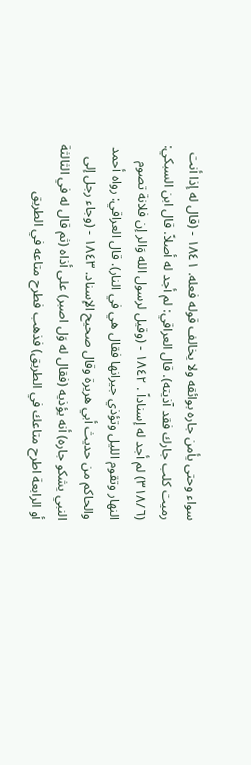سواء وحتى يأمن جاره بوائقه ولا يخالف قوله فعله. ١٨٤١ - (قال له إذا أنت رميت كلب جارك فقد آذيته). قال العراقي: لم أجد له أصلاً. قال ابن السبكي: (٣١٨/٦) لم أجد له إسناداً . ١٨٤٢ - (وقيل لرسول الله وَالر إن فلانة تصوم النهار وتقوم الليل وتؤذي جيرانها فقال هي في النار). قال العراقي: رواه أحمد والحاكم من حديث أبي هريرة وقال صحيح الإسناد. ١٨٤٣ - (وجاء رجل إلى النبي يشكو جاره) أنه يؤذيه (فقال له وَل اصبر) على أذاه (ثم قال له في الثالثة أو الرابعة اطرح متاعك في الطريق) فذهب فطرح متاعه في الطريق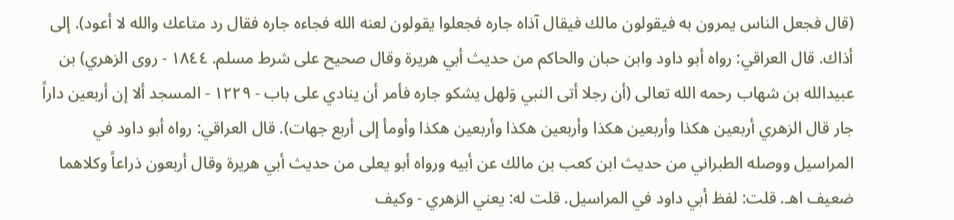(قال فجعل الناس يمرون به فيقولون مالك فيقال آذاه جاره فجعلوا يقولون لعنه الله فجاءه جاره فقال رد متاعك والله لا أعود). إلى أذاك. قال العراقي: رواه أبو داود وابن حبان والحاكم من حديث أبي هريرة وقال صحيح على شرط مسلم. ١٨٤٤ - روى الزهري) بن عبيدالله بن شهاب رحمه الله تعالى (أن رجلا أتى النبي وَلهل يشكو جاره فأمر أن ينادي على باب - ١٢٢٩ - المسجد ألا إن أربعين داراً جار قال الزهري أربعين هكذا وأربعين هكذا وأربعين هكذا وأربعين هكذا وأومأ إلى أربع جهات). قال العراقي: رواه أبو داود في المراسيل ووصله الطبراني من حديث ابن كعب بن مالك عن أبيه ورواه أبو يعلى من حديث أبي هريرة وقال أربعون ذراعاً وكلاهما ضعيف اهـ. قلت: لفظ أبي داود في المراسيل. قلت له: يعني الزهري - وكيف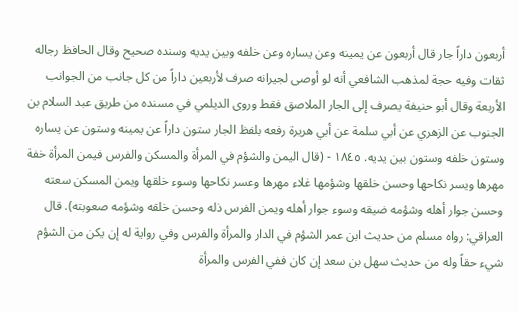أربعون داراً جار قال أربعون عن يمينه وعن يساره وعن خلفه وبين يديه وسنده صحيح وقال الحافظ رجاله ثقات وفيه حجة لمذهب الشافعي أنه لو أوصى لجيرانه صرف لأربعين داراً من كل جانب من الجوانب الأربعة وقال أبو حنيفة يصرف إلى الجار الملاصق فقط وروى الديلمي في مسنده من طريق عبد السلام بن الجنوب عن الزهري عن أبي سلمة عن أبي هريرة رفعه بلفظ الجار ستون داراً عن يمينه وستون عن يساره وستون خلفه وستون بین یدیه. ١٨٤٥ - (قال اليمن والشؤم في المرأة والمسكن والفرس فيمن المرأة خفة مهرها ويسر نكاحها وحسن خلقها وشؤمها غلاء مهرها وعسر نكاحها وسوء خلقها ويمن المسكن سعته وحسن جوار أهله وشؤمه ضيقه وسوء جوار أهله ويمن الفرس ذله وحسن خلقه وشؤمه صعوبته). قال العراقي: رواه مسلم من حديث ابن عمر الشؤم في الدار والمرأة والفرس وفي رواية له إن يكن من الشؤم شيء حقاً وله من حديث سهل بن سعد إن كان ففي الفرس والمرأة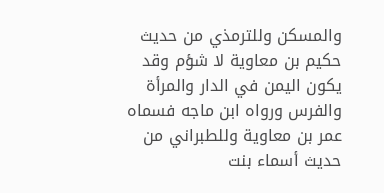والمسكن وللترمذي من حديث حكيم بن معاوية لا شؤم وقد يكون اليمن في الدار والمرأة والفرس ورواه ابن ماجه فسماه عمر بن معاوية وللطبراني من حديث أسماء بنت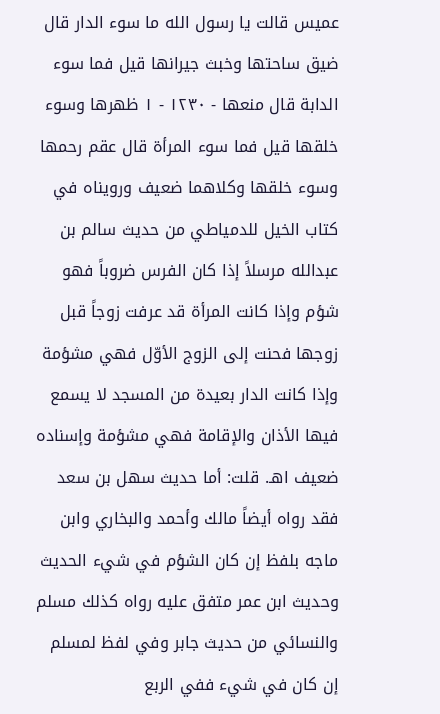عميس قالت يا رسول الله ما سوء الدار قال ضيق ساحتها وخبث جيرانها قيل فما سوء الدابة قال منعها - ١٢٣٠ - ١ ظهرها وسوء خلقها قيل فما سوء المرأة قال عقم رحمها وسوء خلقها وكلاهما ضعيف ورويناه في كتاب الخيل للدمياطي من حديث سالم بن عبدالله مرسلاً إذا كان الفرس ضروباً فهو شؤم وإذا كانت المرأة قد عرفت زوجاً قبل زوجها فحنت إلى الزوج الأوّل فهي مشؤمة وإذا كانت الدار بعيدة من المسجد لا يسمع فيها الأذان والإقامة فهي مشؤمة وإسناده ضعيف اهـ. قلت: أما حديث سهل بن سعد فقد رواه أيضاً مالك وأحمد والبخاري وابن ماجه بلفظ إن كان الشؤم في شيء الحديث وحديث ابن عمر متفق عليه رواه كذلك مسلم والنسائي من حديث جابر وفي لفظ لمسلم إن كان في شيء ففي الربع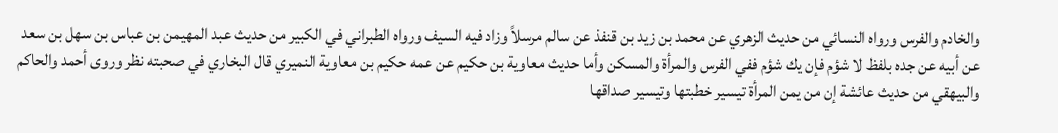والخادم والفرس ورواه النسائي من حديث الزهري عن محمد بن زيد بن قنفذ عن سالم مرسلاً وزاد فيه السيف ورواه الطبراني في الكبير من حديث عبد المهيمن بن عباس بن سهل بن سعد عن أبيه عن جده بلفظ لا شؤم فإن يك شؤم ففي الفرس والمرأة والمسكن وأما حديث معاوية بن حكيم عن عمه حكيم بن معاوية النميري قال البخاري في صحبته نظر وروى أحمد والحاكم والبيهقي من حديث عائشة إن من يمن المرأة تيسير خطبتها وتيسير صداقها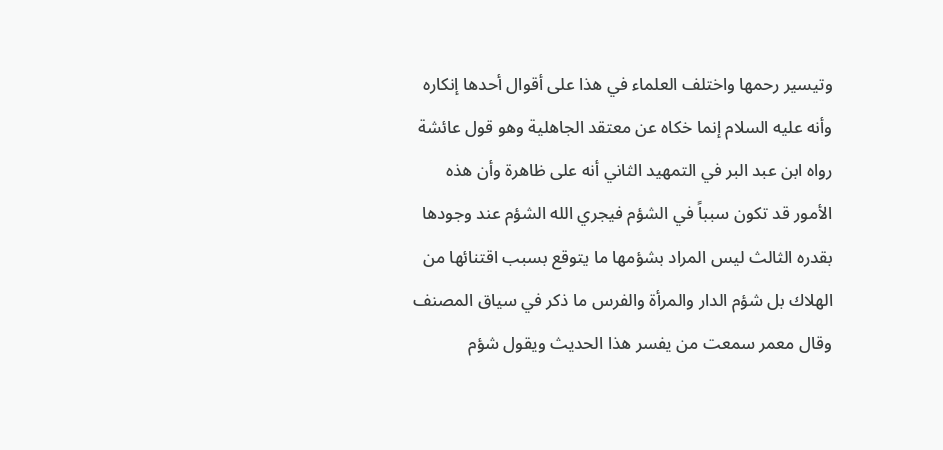وتيسير رحمها واختلف العلماء في هذا على أقوال أحدها إنكاره وأنه عليه السلام إنما خكاه عن معتقد الجاهلية وهو قول عائشة رواه ابن عبد البر في التمهيد الثاني أنه على ظاهرة وأن هذه الأمور قد تكون سبباً في الشؤم فيجري الله الشؤم عند وجودها بقدره الثالث ليس المراد بشؤمها ما يتوقع بسبب اقتنائها من الهلاك بل شؤم الدار والمرأة والفرس ما ذكر في سياق المصنف وقال معمر سمعت من يفسر هذا الحديث ويقول شؤم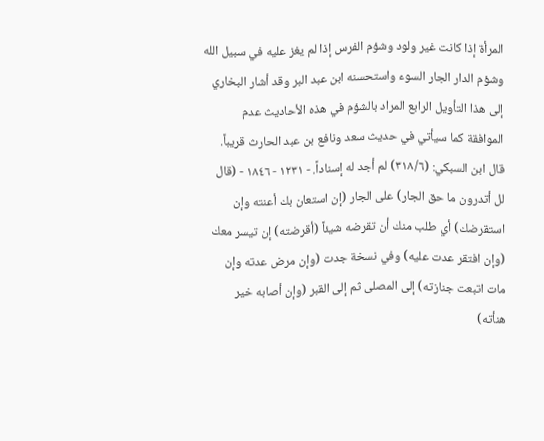المرأة إذا كانت غير ولود وشؤم الفرس إذا لم يغز عليه في سبيل الله وشؤم الدار الجار السوء واستحسنه ابن عبد البر وقد أشار البخاري إلى هذا التأويل الرابع المراد بالشؤم في هذه الأحاديث عدم الموافقة كما سيأتي في حديث سعد ونافع بن عبد الحارث قريباً. قال ابن السبكي: (٣١٨/٦) لم أجد له إسناداً. - ١٢٣١ - ١٨٤٦ - (قال لل أتدرون ما حق الجار) على الجار (إن استعان بك أعنته وإن استقرضك) أي طلب منك أن تقرضه شيئاً (أقرضته) إن تیسر معك (وإن افتقر عدت علیه) وفي نسخة جدت (وإن مرض عدته وإن مات اتبعت جنازته) إلى المصلى ثم إلى القبر (وإن أصابه خير هنأته)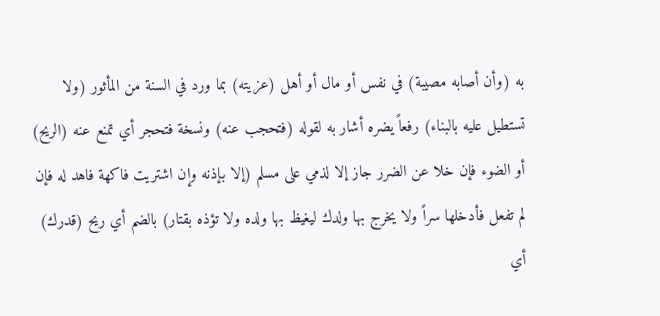به (وأن أصابه مصيبة) في نفس أو مال أو أهل (عزيته) بما ورد في السنة من المأثور (ولا تستطيل عليه بالبناء) رفعاً يضره أشار به لقوله (فتحجب عنه) ونسخة فتحجر أي تمنع عنه (الريح) أو الضوء فإن خلا عن الضرر جاز إلا لذمي على مسلم (إلا بإذنه وإن اشتريت فاكهة فاهد له فإن لم تفعل فأدخلها سراً ولا يخرج بها ولدك ليغيظ بها ولده ولا تؤذه بقتار) بالضم أي ريح (قدرك) أي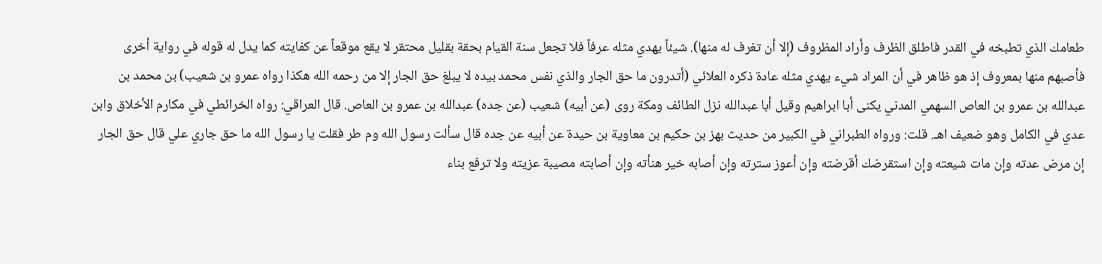طعامك الذي تطبخه في القدر فاطلق الظرف وأراد المظروف (إلا أن تغرف له منها). شيئاً يهدي مثله عرفاً فلا تجعل سنة القيام بحقة بقليل محتقر لا يقع موقعاً عن كفايته كما يدل له قوله في رواية أخرى فأصبهم منها بمعروف إذ هو ظاهر في أن المراد شيء يهدي مثله عادة ذكره العلائي (أتدرون ما حق الجار والذي نفس محمد بيده لا يبلغ حق الجار إلا من رحمه الله هكذا رواه عمرو بن شعيب) بن محمد بن عبدالله بن عمرو بن العاص السهمي المدني يكنى أبا ابراهيم وقيل أبا عبدالله نزل الطائف ومكة روى (عن أبيه) شعيب (عن جده) عبدالله بن عمرو بن العاص. قال العراقي: رواه الخرائطي في مكارم الأخلاق وابن عدي في الكامل وهو ضعيف اهـ. قلت: ورواه الطبراني في الكبير من حديث بهز بن حكيم بن معاوية بن حيدة عن أبيه عن جده قال سألت رسول الله وم طر فقلت يا رسول الله ما حق جاري علي قال حق الجار إن مرض عدته وإن مات شيعته وإن استقرضك أقرضته وإن أعوز سترته وإن أصابه خير هنأته وإن أصابته مصيبة عزيته ولا ترفع بناء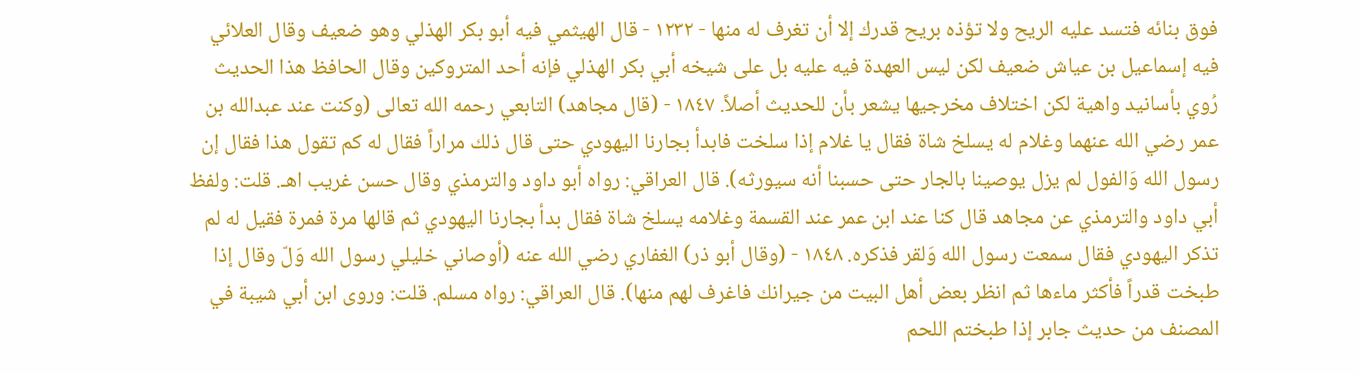فوق بنائه فتسد عليه الريح ولا تؤذه بريح قدرك إلا أن تغرف له منها - ١٢٣٢ - قال الهيثمي فيه أبو بكر الهذلي وهو ضعيف وقال العلائي فيه إسماعيل بن عياش ضعيف لكن ليس العهدة فيه عليه بل على شيخه أبي بكر الهذلي فإنه أحد المتروكين وقال الحافظ هذا الحديث رُوي بأسانيد واهية لكن اختلاف مخرجيها يشعر بأن للحديث أصلاً. ١٨٤٧ - (قال مجاهد) التابعي رحمه الله تعالى (وكنت عند عبدالله بن عمر رضي الله عنهما وغلام له يسلخ شاة فقال يا غلام إذا سلخت فابدأ بجارنا اليهودي حتى قال ذلك مراراً فقال له كم تقول هذا فقال إن رسول الله وَالفول لم يزل يوصينا بالجار حتى حسبنا أنه سیورثه). قال العراقي: رواه أبو داود والترمذي وقال حسن غريب اهـ. قلت: ولفظ أبي داود والترمذي عن مجاهد قال كنا عند ابن عمر عند القسمة وغلامه يسلخ شاة فقال بدأ بجارنا اليهودي ثم قالها مرة فمرة فقيل له لم تذكر اليهودي فقال سمعت رسول الله وَلقر فذكره. ١٨٤٨ - (وقال أبو ذر) الغفاري رضي الله عنه (أوصاني خليلي رسول الله وَلّ وقال إذا طبخت قدراً فأكثر ماءها ثم انظر بعض أهل البيت من جيرانك فاغرف لهم منها). قال العراقي: رواه مسلم. قلت: وروى ابن أبي شيبة في المصنف من حديث جابر إذا طبختم اللحم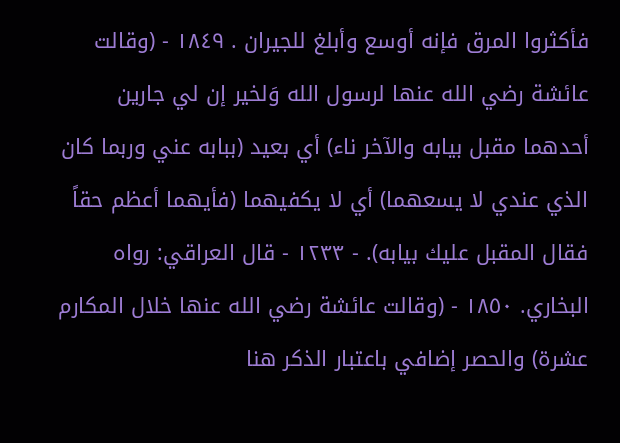فأكثروا المرق فإنه أوسع وأبلغ للجيران . ١٨٤٩ - (وقالت عائشة رضي الله عنها لرسول الله وَلخير إن لي جارين أحدهما مقبل بيابه والآخر ناء) أي بعيد (ببابه عني وربما كان الذي عندي لا يسعهما) أي لا يكفيهما (فأيهما أعظم حقاً فقال المقبل عليك بيابه). - ١٢٣٣ - قال العراقي: رواه البخاري. ١٨٥٠ - (وقالت عائشة رضي الله عنها خلال المكارم عشرة) والحصر إضافي باعتبار الذكر هنا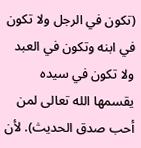(تكون في الرجل ولا تكون في ابنه وتكون في العبد ولا تكون في سيده يقسمها الله تعالى لمن أحب صدق الحديث). لأن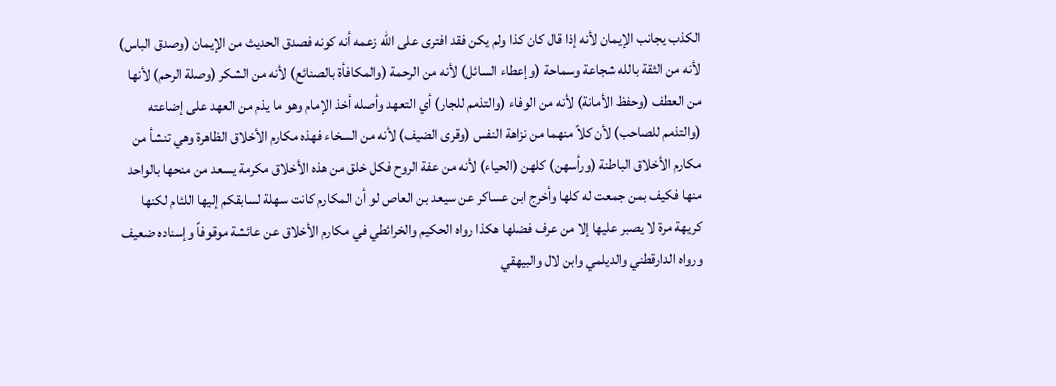الكذب يجانب الإيمان لأنه إذا قال كان كذا ولم يكن فقد افترى على الله زعمه أنه كونه فصدق الحديث من الإيمان (وصدق الباس) لأنه من الثقة بالله شجاعة وسماحة (وإعطاء السائل) لأنه من الرحمة (والمكافأة بالصنائع) لأنه من الشكر (وصلة الرحم) لأنها من العطف (وحفظ الأمانة) لأنه من الوفاء (والتذمم للجار) أي التعهد وأصله أخذ الإمام وهو ما يذم من العهد على إضاعته (والتذمم للصاحب) لأن كلاً منهما من نزاهة النفس (وقرى الضيف) لأنه من السخاء فهذه مكارم الأخلاق الظاهرة وهي تنشأ من مكارم الأخلاق الباطنة (ورأسهن) كلهن (الحياء) لأنه من عفة الروح فكل خلق من هذه الأخلاق مكرمة يسعد من منحها بالواحد منها فكيف بمن جمعت له كلها وأخرج ابن عساكر عن سيعد بن العاص لو أن المكارم كانت سهلة لسابقكم إليها اللئام لكنها كريهة مرة لا يصبر عليها إلا من عرف فضلها هكذا رواه الحكيم والخرائطي في مكارم الأخلاق عن عائشة موقوفاً وإسناده ضعيف ورواه الدارقطني والديلمي وابن لال والبيهقي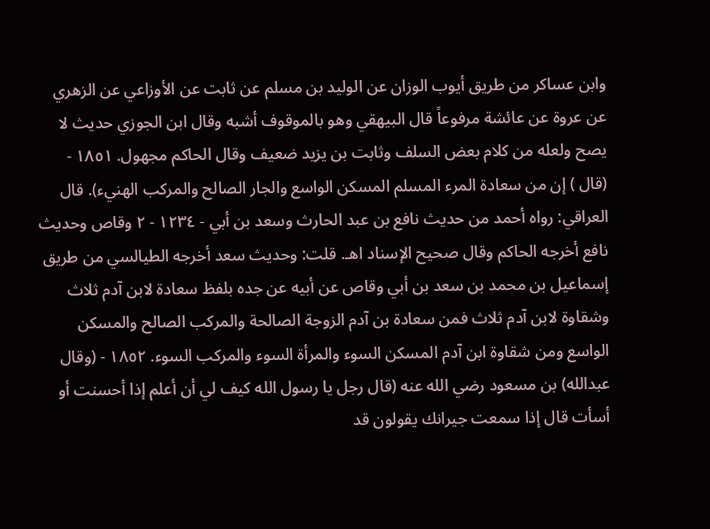وابن عساكر من طريق أيوب الوزان عن الوليد بن مسلم عن ثابت عن الأوزاعي عن الزهري عن عروة عن عائشة مرفوعاً قال البيهقي وهو بالموقوف أشبه وقال ابن الجوزي حديث لا يصح ولعله من كلام بعض السلف وثابت بن يزيد ضعيف وقال الحاكم مجهول. ١٨٥١ - (قال ) إن من سعادة المرء المسلم المسكن الواسع والجار الصالح والمركب الهنيء). قال العراقي: رواه أحمد من حديث نافع بن عبد الحارث وسعد بن أبي - ١٢٣٤ - ٢ وقاص وحديث نافع أخرجه الحاكم وقال صحيح الإسناد اهـ. قلت: وحديث سعد أخرجه الطيالسي من طريق إسماعيل بن محمد بن سعد بن أبي وقاص عن أبيه عن جده بلفظ سعادة لابن آدم ثلاث وشقاوة لابن آدم ثلاث فمن سعادة بن آدم الزوجة الصالحة والمركب الصالح والمسكن الواسع ومن شقاوة ابن آدم المسكن السوء والمرأة السوء والمركب السوء. ١٨٥٢ - (وقال عبدالله) بن مسعود رضي الله عنه (قال رجل یا رسول الله كيف لي أن أعلم إذا أحسنت أو أسأت قال إذا سمعت جيرانك يقولون قد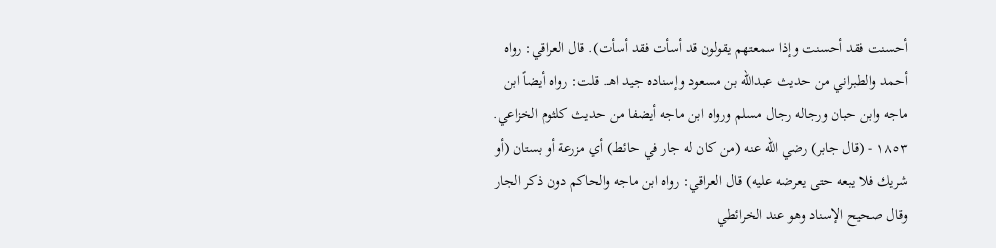أحسنت فقد أحسنت وإذا سمعتهم يقولون قد أسأت فقد أسأت). قال العراقي: رواه أحمد والطبراني من حديث عبدالله بن مسعود وإسناده جید اهـ. قلت: رواه أيضاً ابن ماجه وابن حبان ورجاله رجال مسلم ورواه ابن ماجه أيضفا من حديث كلثوم الخزاعي. ١٨٥٣ - (قال جابر) رضي الله عنه (من كان له جار في حائط) أي مزرعة أو بستان (أو شريك فلا يبعه حتى يعرضه عليه) قال العراقي: رواه ابن ماجه والحاكم دون ذكر الجار وقال صحيح الإسناد وهو عند الخرائطي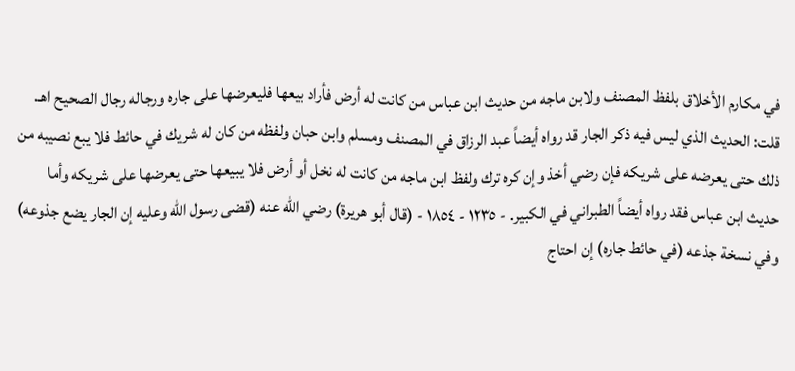في مكارم الأخلاق بلفظ المصنف ولابن ماجه من حديث ابن عباس من كانت له أرض فأراد بيعها فليعرضها على جاره ورجاله رجال الصحيح اهـ. قلت: الحديث الذي ليس فيه ذكر الجار قد رواه أيضاً عبد الرزاق في المصنف ومسلم وابن حبان ولفظه من كان له شريك في حائط فلا يبع نصيبه من ذلك حتى يعرضه على شريكه فإن رضي أخذ وإن كره ترك ولفظ ابن ماجه من كانت له نخل أو أرض فلا يبيعها حتى يعرضها على شريكه وأما حديث ابن عباس فقد رواه أيضاً الطبراني في الكبير. - ١٢٣٥ - ١٨٥٤ - (قال أبو هريرة) رضي الله عنه (قضى رسول الله وعليه إن الجار يضع جذوعه) وفي نسخة جذعه (في حائط جاره) إن احتاج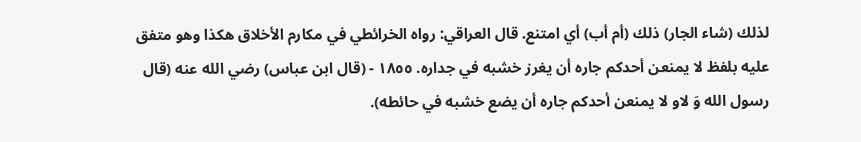لذلك (شاء الجار) ذلك (أم أب) أي امتنع. قال العراقي: رواه الخرائطي في مكارم الأخلاق هكذا وهو متفق عليه بلفظ لا يمنعن أحدكم جاره أن يغرز خشبه في جداره. ١٨٥٥ - (قال ابن عباس) رضي الله عنه (قال رسول الله وَ لاو لا يمنعن أحدكم جاره أن يضع خشبه في حائطه).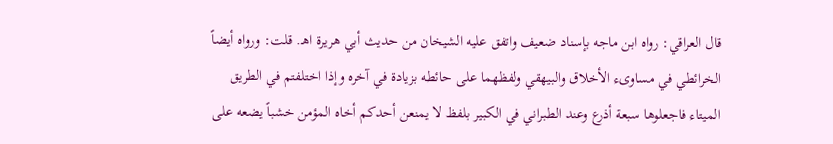قال العراقي: رواه ابن ماجه بإسناد ضعيف واتفق عليه الشيخان من حديث أبي هريرة اهـ. قلت: ورواه أيضاً الخرائطي في مساوىء الأخلاق والبيهقي ولفظهما على حائطه بزيادة في آخره وإذا اختلفتم في الطريق الميتاء فاجعلوها سبعة أذرع وعند الطبراني في الكبير بلفظ لا يمنعن أحدكم أخاه المؤمن خشباً يضعه على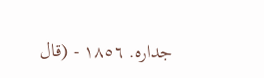جداره. ١٨٥٦ - (قال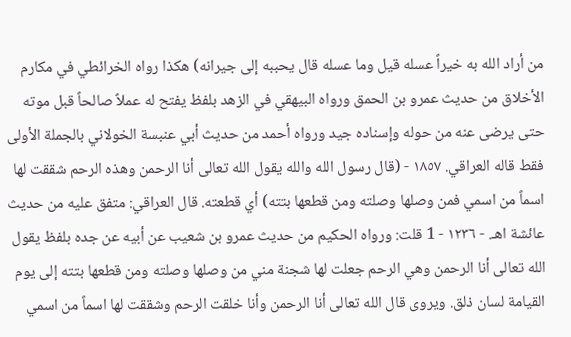من أراد الله به خيراً عسله قيل وما عسله قال يحببه إلى جيرانه) هكذا رواه الخرائطي في مكارم الأخلاق من حديث عمرو بن الحمق ورواه البيهقي في الزهد بلفظ يفتح له عملاً صالحاً قبل موته حتى يرضى عنه من حوله وإسناده جيد ورواه أحمد من حديث أبي عنبسة الخولاني بالجملة الأولى فقط قاله العراقي. ١٨٥٧ - (قال رسول الله والله يقول الله تعالى أنا الرحمن وهذه الرحم شققت لها اسماً من اسمي فمن وصلها وصلته ومن قطعها بتته) أي قطعته. قال العراقي: متفق عليه من حديث عائشة اهـ. - ١٢٣٦ - 1 قلت: ورواه الحكيم من حديث عمرو بن شعيب عن أبيه عن جده بلفظ يقول الله تعالى أنا الرحمن وهي الرحم جعلت لها شجنة مني من وصلها وصلته ومن قطعها بتته إلى يوم القيامة لسان ذلق. ويروى قال الله تعالى أنا الرحمن وأنا خلقت الرحم وشققت لها اسماً من اسمي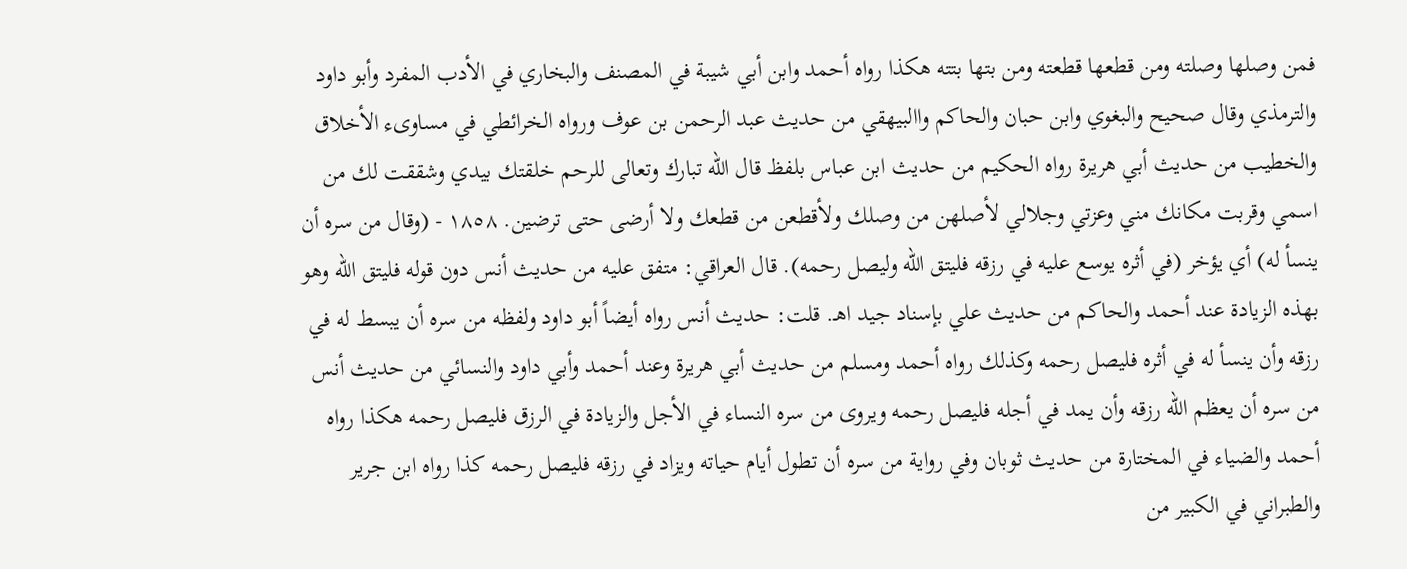فمن وصلها وصلته ومن قطعها قطعته ومن بتها بتته هكذا رواه أحمد وابن أبي شيبة في المصنف والبخاري في الأدب المفرد وأبو داود والترمذي وقال صحيح والبغوي وابن حبان والحاكم واالبيهقي من حديث عبد الرحمن بن عوف ورواه الخرائطي في مساوىء الأخلاق والخطيب من حديث أبي هريرة رواه الحكيم من حديث ابن عباس بلفظ قال الله تبارك وتعالى للرحم خلقتك بيدي وشققت لك من اسمي وقربت مكانك مني وعزتي وجلالي لأصلهن من وصلك ولأقطعن من قطعك ولا أرضى حتى ترضين. ١٨٥٨ - (وقال من سره أن ينسأ له) أي يؤخر (في أثره يوسع عليه في رزقه فليتق الله وليصل رحمه). قال العراقي: متفق عليه من حديث أنس دون قوله فليتق الله وهو بهذه الزيادة عند أحمد والحاكم من حديث علي بإسناد جيد اهـ. قلت: حديث أنس رواه أيضاً أبو داود ولفظه من سره أن يبسط له في رزقه وأن ينسأ له في أثره فليصل رحمه وكذلك رواه أحمد ومسلم من حديث أبي هريرة وعند أحمد وأبي داود والنسائي من حديث أنس من سره أن يعظم الله رزقه وأن يمد في أجله فليصل رحمه ويروى من سره النساء في الأجل والزيادة في الرزق فليصل رحمه هكذا رواه أحمد والضياء في المختارة من حديث ثوبان وفي رواية من سره أن تطول أيام حياته ويزاد في رزقه فليصل رحمه كذا رواه ابن جرير والطبراني في الكبير من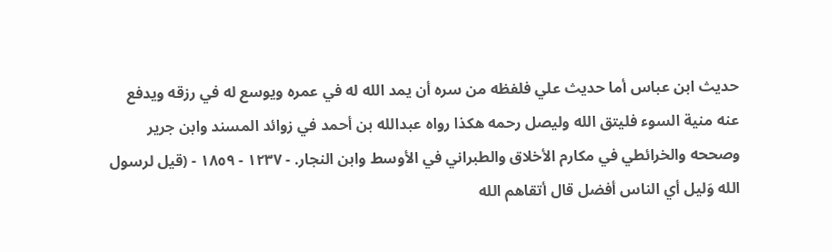حديث ابن عباس أما حديث علي فلفظه من سره أن يمد الله له في عمره ويوسع له في رزقه ويدفع عنه منية السوء فليتق الله وليصل رحمه هكذا رواه عبدالله بن أحمد في زوائد المسند وابن جرير وصححه والخرائطي في مكارم الأخلاق والطبراني في الأوسط وابن النجار. - ١٢٣٧ - ١٨٥٩ - (قيل لرسول الله وَليل أي الناس أفضل قال أتقاهم الله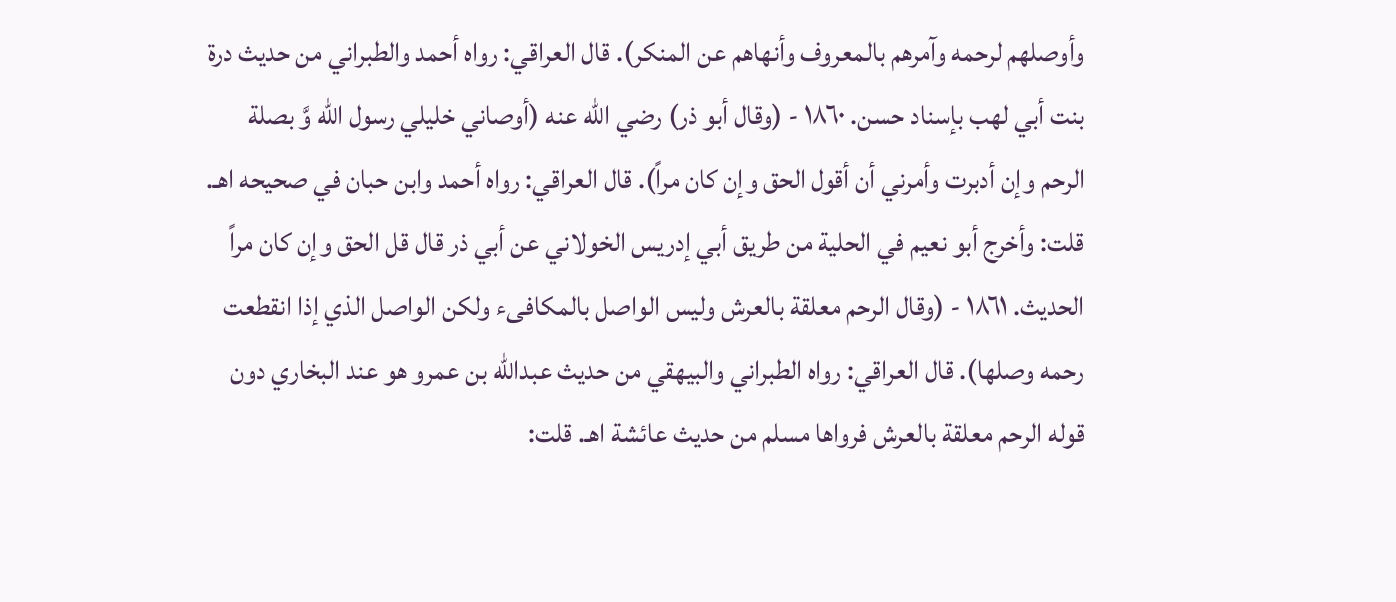وأوصلهم لرحمه وآمرهم بالمعروف وأنهاهم عن المنكر). قال العراقي: رواه أحمد والطبراني من حديث درة بنت أبي لهب بإسناد حسن. ١٨٦٠ - (وقال أبو ذر) رضي الله عنه (أوصاني خليلي رسول الله وَّ بصلة الرحم وإن أدبرت وأمرني أن أقول الحق وإن كان مراً). قال العراقي: رواه أحمد وابن حبان في صحيحه اهـ. قلت: وأخرج أبو نعيم في الحلية من طريق أبي إدريس الخولاني عن أبي ذر قال قل الحق وإن كان مراً الحديث. ١٨٦١ - (وقال الرحم معلقة بالعرش وليس الواصل بالمكافىء ولكن الواصل الذي إذا انقطعت رحمه وصلها). قال العراقي: رواه الطبراني والبيهقي من حديث عبدالله بن عمرو هو عند البخاري دون قوله الرحم معلقة بالعرش فرواها مسلم من حديث عائشة اهـ. قلت: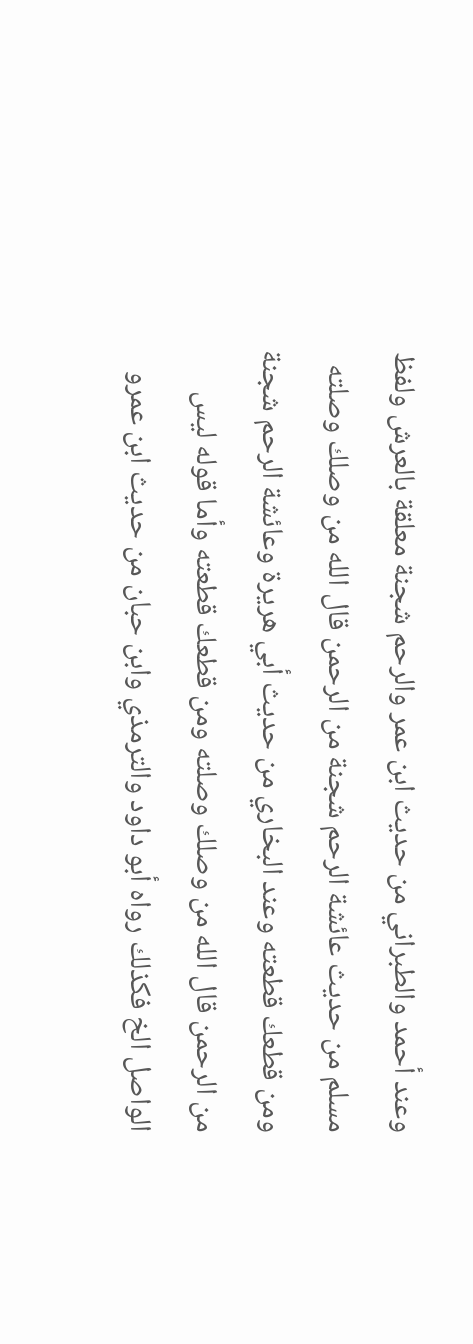وعند أحمد والطبراني من حديث ابن عمر والرحم شجنة معلقة بالعرش ولفظ مسلم من حديث عائشة الرحم شجنة من الرحمن قال الله من وصلك وصلته ومن قطعك قطعته وعند البخاري من حديث أبي هريرة وعائشة الرحم شجنة من الرحمن قال الله من وصلك وصلته ومن قطعك قطعته وأما قوله ليس الواصل الخ فكذلك رواه أبو داود والترمذي وابن حبان من حديث ابن عمرو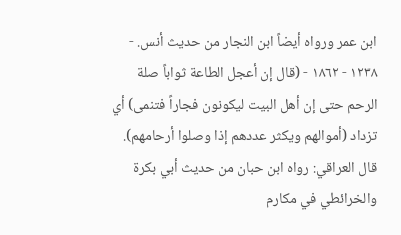ابن عمر ورواه أيضاً ابن النجار من حديث أنس. - ١٢٣٨ - ١٨٦٢ - (قال إن أعجل الطاعة ثواباً صلة الرحم حتى إن أهل البيت ليكونون فجاراً فتنمى) أي تزداد (أموالهم ويكثر عددهم إذا وصلوا أرحامهم). قال العراقي: رواه ابن حبان من حديث أبي بكرة والخرائطي في مكارم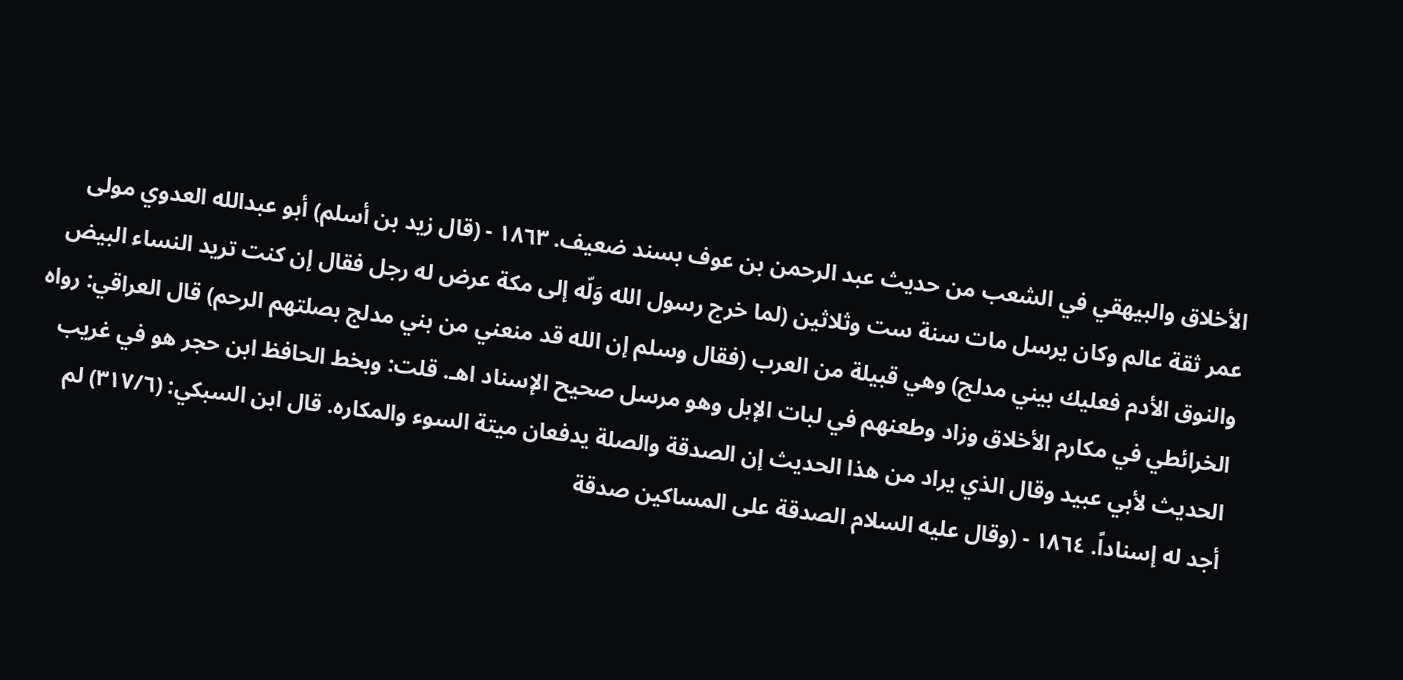الأخلاق والبيهقي في الشعب من حديث عبد الرحمن بن عوف بسند ضعيف. ١٨٦٣ - (قال زيد بن أسلم) أبو عبدالله العدوي مولى عمر ثقة عالم وكان يرسل مات سنة ست وثلاثين (لما خرج رسول الله وَلّه إلى مكة عرض له رجل فقال إن كنت تريد النساء البيض والنوق الأدم فعليك بيني مدلج) وهي قبيلة من العرب (فقال وسلم إن الله قد منعني من بني مدلج بصلتهم الرحم) قال العراقي: رواه الخرائطي في مكارم الأخلاق وزاد وطعنهم في لبات الإبل وهو مرسل صحيح الإسناد اهـ. قلت: وبخط الحافظ ابن حجر هو في غريب الحديث لأبي عبيد وقال الذي يراد من هذا الحديث إن الصدقة والصلة يدفعان ميتة السوء والمكاره. قال ابن السبكي: (٣١٧/٦) لم أجد له إسناداً. ١٨٦٤ - (وقال عليه السلام الصدقة على المساكين صدقة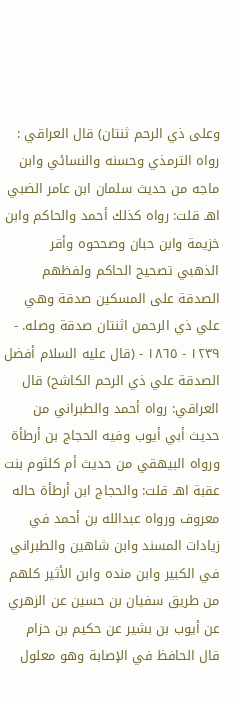وعلى ذي الرحم ثنتان) قال العراقي : رواه الترمذي وحسنه والنسائي وابن ماجه من حديث سلمان ابن عامر الضبي اهـ قلت: رواه كذلك أحمد والحاكم وابن خزيمة وابن حبان وصححوه وأقر الذهبي تصحيح الحاكم ولفظهم الصدقة على المسكين صدقة وهي علي ذي الرحمن اثنتان صدقة وصله. - ١٢٣٩ - ١٨٦٥ - (قال عليه السلام أفضل الصدقة علي ذي الرحم الكاشح) قال العراقي: رواه أحمد والطبراني من حديث أبي أيوب وفيه الحجاج بن أرطأة ورواه البيهقي من حديث أم كلثوم بنت عقبة اهـ قلت: والحجاج ابن أرطأة حاله معروف ورواه عبدالله بن أحمد في زيادات المسند وابن شاهين والطبراني في الكبير وابن منده وابن الأثير كلهم من طريق سفيان بن حسين عن الزهري عن أيوب بن بشير عن حكيم بن حزام قال الحافظ في الإصابة وهو معلول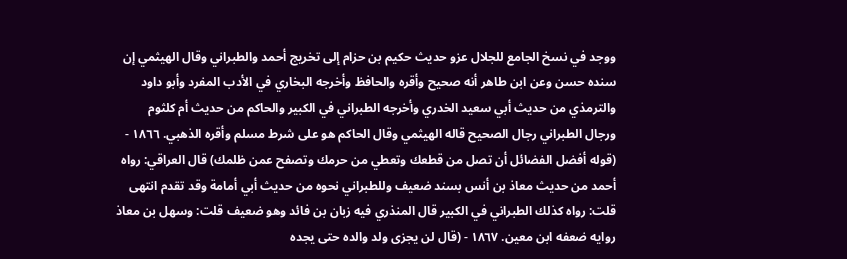ووجد في نسخ الجامع للجلال عزو حديث حكيم بن حزام إلى تخريج أحمد والطبراني وقال الهيثمي إن سنده حسن وعن ابن طاهر أنه صحيح وأقره والحافظ وأخرجه البخاري في الأدب المفرد وأبو داود والترمذي من حديث أبي سعيد الخدري وأخرجه الطبراني في الكبير والحاكم من حديث أم كلثوم ورجال الطبراني رجال الصحيح قاله الهيثمي وقال الحاكم هو على شرط مسلم وأقره الذهبي. ١٨٦٦ - (قوله أفضل الفضائل أن تصل من قطعك وتعطي من حرمك وتصفح عمن ظلمك) قال العراقي: رواه أحمد من حديث معاذ بن أنس بسند ضعيف وللطبراني نحوه من حديث أبي أمامة وقد تقدم انتهى قلت: رواه كذلك الطبراني في الكبير قال المنذري فيه زبان بن فائد وهو ضعيف قلت: وسهل بن معاذ روايه ضعفه ابن معين. ١٨٦٧ - (قال لن يجزى ولد والده حتى يجده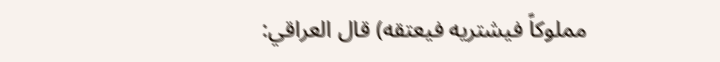مملوكاً فيشتريه فيعتقه) قال العراقي: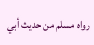رواه مسلم من حديث أبي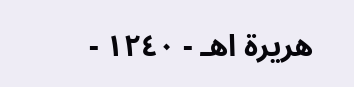هريرة اهـ - ١٢٤٠ -